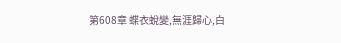第608章 蝶衣蛻變,無涯歸心,白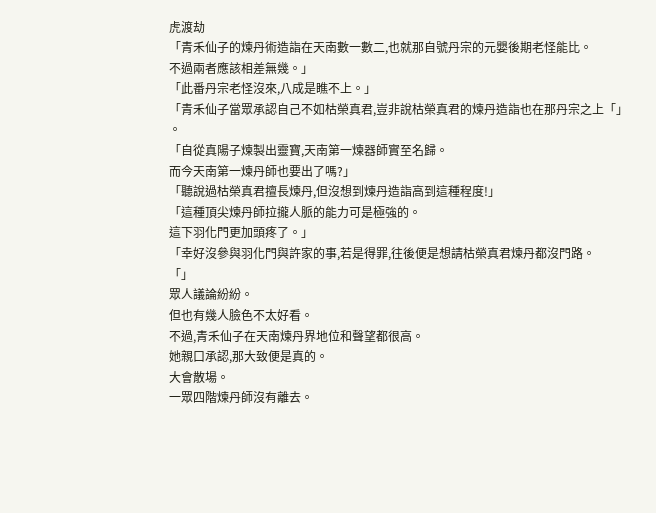虎渡劫
「青禾仙子的煉丹術造詣在天南數一數二,也就那自號丹宗的元嬰後期老怪能比。
不過兩者應該相差無幾。」
「此番丹宗老怪沒來,八成是瞧不上。」
「青禾仙子當眾承認自己不如枯榮真君,豈非說枯榮真君的煉丹造詣也在那丹宗之上「」
。
「自從真陽子煉製出靈寶,天南第一煉器師實至名歸。
而今天南第一煉丹師也要出了嗎?」
「聽說過枯榮真君擅長煉丹,但沒想到煉丹造詣高到這種程度!」
「這種頂尖煉丹師拉攏人脈的能力可是極強的。
這下羽化門更加頭疼了。」
「幸好沒參與羽化門與許家的事,若是得罪,往後便是想請枯榮真君煉丹都沒門路。
「」
眾人議論紛紛。
但也有幾人臉色不太好看。
不過,青禾仙子在天南煉丹界地位和聲望都很高。
她親口承認,那大致便是真的。
大會散場。
一眾四階煉丹師沒有離去。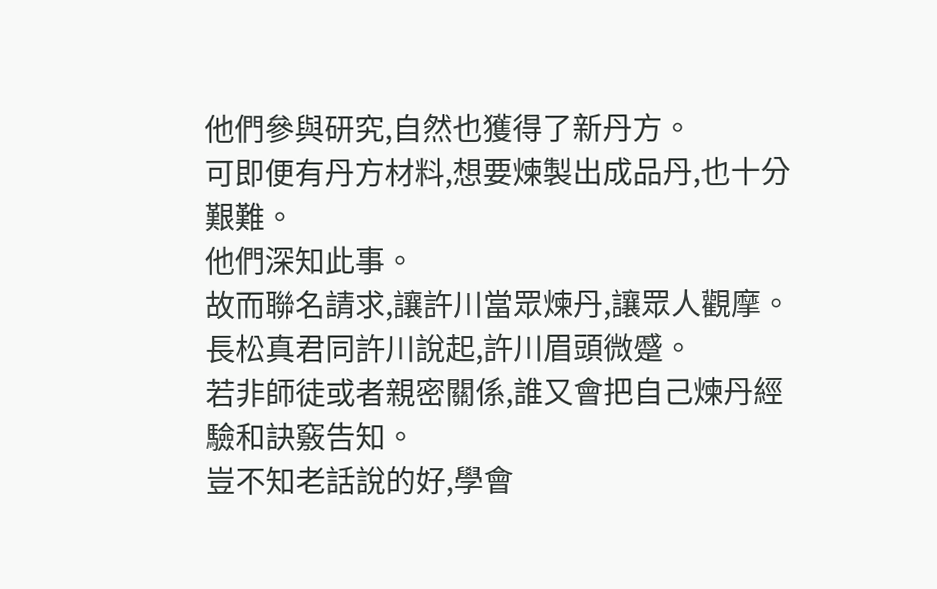他們參與研究,自然也獲得了新丹方。
可即便有丹方材料,想要煉製出成品丹,也十分艱難。
他們深知此事。
故而聯名請求,讓許川當眾煉丹,讓眾人觀摩。
長松真君同許川說起,許川眉頭微蹙。
若非師徒或者親密關係,誰又會把自己煉丹經驗和訣竅告知。
豈不知老話說的好,學會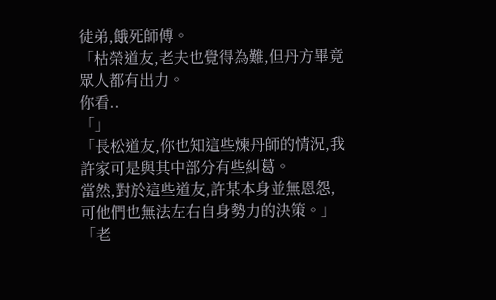徒弟,餓死師傅。
「枯榮道友,老夫也覺得為難,但丹方畢竟眾人都有出力。
你看..
「」
「長松道友,你也知這些煉丹師的情況,我許家可是與其中部分有些糾葛。
當然,對於這些道友,許某本身並無恩怨,可他們也無法左右自身勢力的決策。」
「老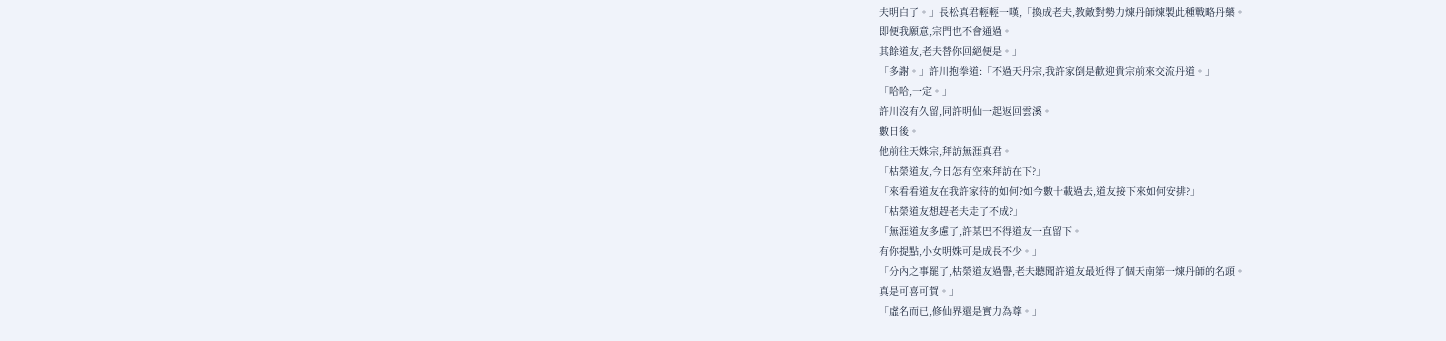夫明白了。」長松真君輕輕一嘆,「換成老夫,教敵對勢力煉丹師煉製此種戰略丹藥。
即便我願意,宗門也不會通過。
其餘道友,老夫替你回絕便是。」
「多謝。」許川抱拳道:「不過天丹宗,我許家倒是歡迎貴宗前來交流丹道。」
「哈哈,一定。」
許川沒有久留,同許明仙一起返回雲溪。
數日後。
他前往天姝宗,拜訪無涯真君。
「枯榮道友,今日怎有空來拜訪在下?」
「來看看道友在我許家待的如何?如今數十載過去,道友接下來如何安排?」
「枯榮道友想趕老夫走了不成?」
「無涯道友多慮了,許某巴不得道友一直留下。
有你提點,小女明姝可是成長不少。」
「分內之事罷了,枯榮道友過譽,老夫聽聞許道友最近得了個天南第一煉丹師的名頭。
真是可喜可賀。」
「虛名而已,修仙界還是實力為尊。」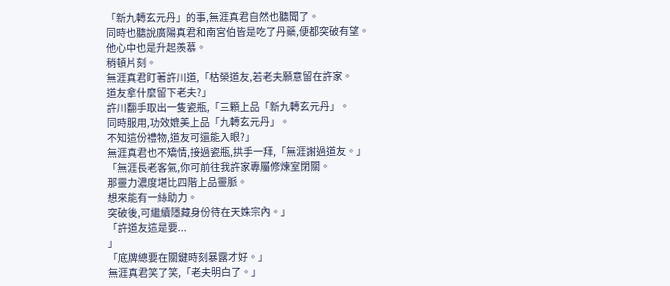「新九轉玄元丹」的事,無涯真君自然也聽聞了。
同時也聽說廣陽真君和南宮伯皆是吃了丹藥,便都突破有望。
他心中也是升起羨慕。
稍頓片刻。
無涯真君盯著許川道,「枯榮道友,若老夫願意留在許家。
道友拿什麼留下老夫?」
許川翻手取出一隻瓷瓶,「三顆上品「新九轉玄元丹」。
同時服用,功效媲美上品「九轉玄元丹」。
不知這份禮物,道友可還能入眼?」
無涯真君也不矯情,接過瓷瓶,拱手一拜,「無涯謝過道友。」
「無涯長老客氣,你可前往我許家專屬修煉室閉關。
那靈力濃度堪比四階上品靈脈。
想來能有一絲助力。
突破後,可繼續隱藏身份待在天姝宗內。」
「許道友這是要...
」
「底牌總要在關鍵時刻暴露才好。」
無涯真君笑了笑,「老夫明白了。」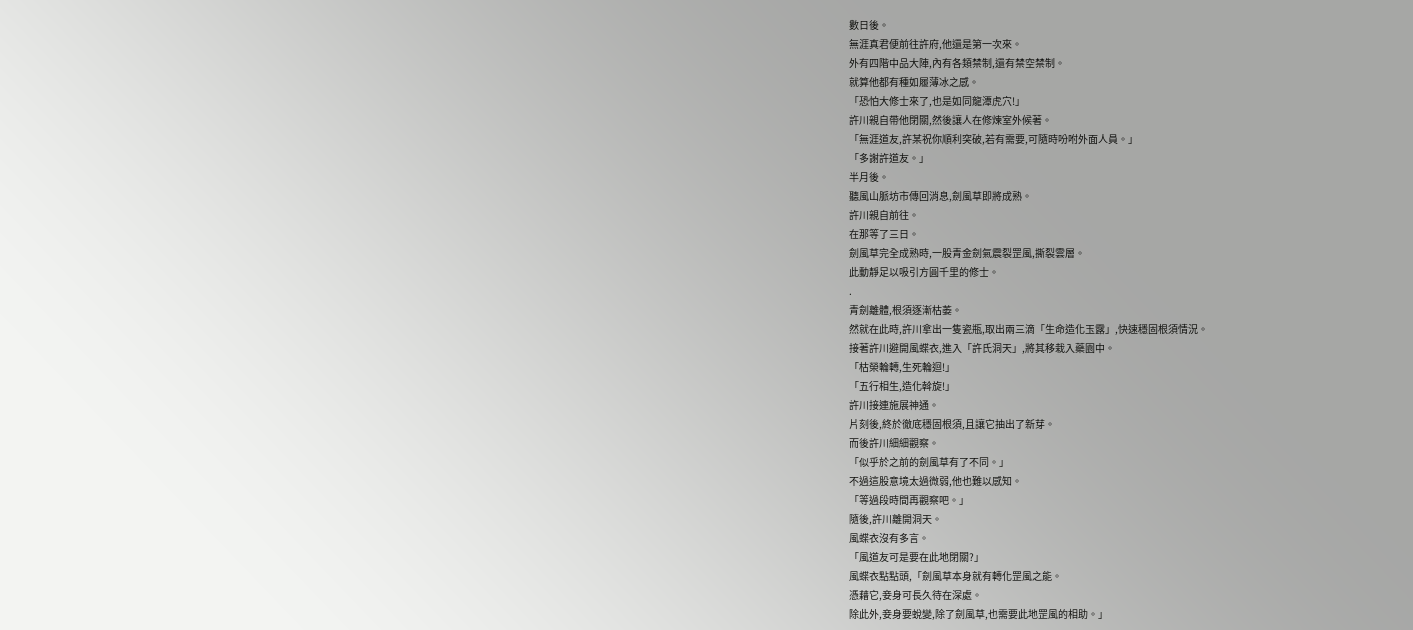數日後。
無涯真君便前往許府,他還是第一次來。
外有四階中品大陣,內有各類禁制,還有禁空禁制。
就算他都有種如履薄冰之感。
「恐怕大修士來了,也是如同龍潭虎穴!」
許川親自帶他閉關,然後讓人在修煉室外候著。
「無涯道友,許某祝你順利突破,若有需要,可隨時吩咐外面人員。」
「多謝許道友。」
半月後。
聽風山脈坊市傳回消息,劍風草即將成熟。
許川親自前往。
在那等了三日。
劍風草完全成熟時,一股青金劍氣震裂罡風,撕裂雲層。
此動靜足以吸引方圓千里的修士。
.
青劍離體,根須逐漸枯萎。
然就在此時,許川拿出一隻瓷瓶,取出兩三滴「生命造化玉露」,快速穩固根須情況。
接著許川避開風蝶衣,進入「許氏洞天」,將其移栽入藥園中。
「枯榮輪轉,生死輪迴!」
「五行相生,造化斡旋!」
許川接連施展神通。
片刻後,終於徹底穩固根須,且讓它抽出了新芽。
而後許川細細觀察。
「似乎於之前的劍風草有了不同。」
不過這股意境太過微弱,他也難以感知。
「等過段時間再觀察吧。」
隨後,許川離開洞天。
風蝶衣沒有多言。
「風道友可是要在此地閉關?」
風蝶衣點點頭,「劍風草本身就有轉化罡風之能。
憑藉它,妾身可長久待在深處。
除此外,妾身要蛻變,除了劍風草,也需要此地罡風的相助。」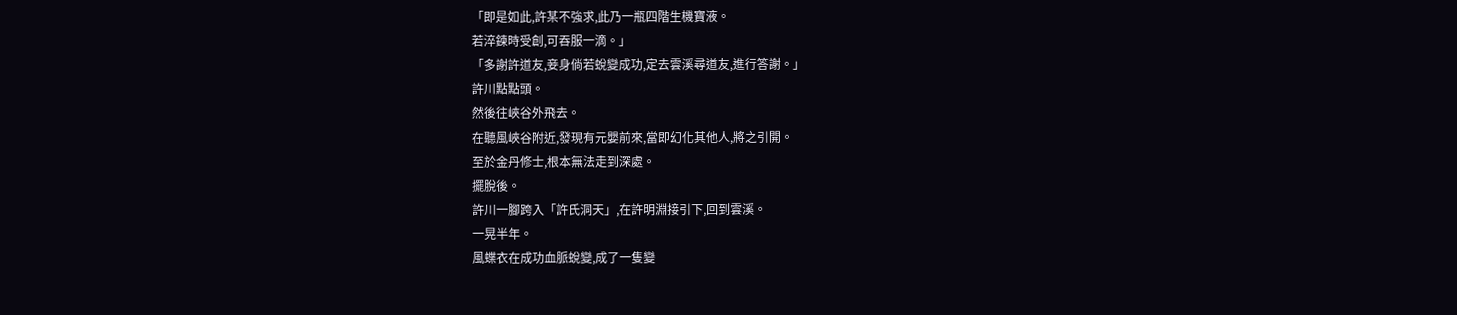「即是如此,許某不強求,此乃一瓶四階生機寶液。
若淬鍊時受創,可吞服一滴。」
「多謝許道友,妾身倘若蛻變成功,定去雲溪尋道友,進行答謝。」
許川點點頭。
然後往峽谷外飛去。
在聽風峽谷附近,發現有元嬰前來,當即幻化其他人,將之引開。
至於金丹修士,根本無法走到深處。
擺脫後。
許川一腳跨入「許氏洞天」,在許明淵接引下,回到雲溪。
一晃半年。
風蝶衣在成功血脈蛻變,成了一隻變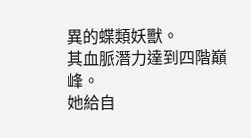異的蝶類妖獸。
其血脈潛力達到四階巔峰。
她給自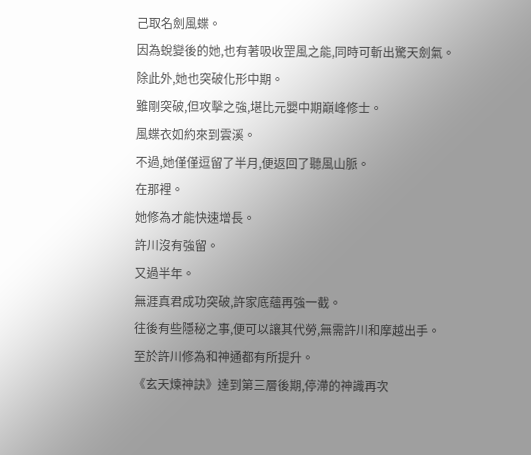己取名劍風蝶。
因為蛻變後的她,也有著吸收罡風之能,同時可斬出驚天劍氣。
除此外,她也突破化形中期。
雖剛突破,但攻擊之強,堪比元嬰中期巔峰修士。
風蝶衣如約來到雲溪。
不過,她僅僅逗留了半月,便返回了聽風山脈。
在那裡。
她修為才能快速增長。
許川沒有強留。
又過半年。
無涯真君成功突破,許家底蘊再強一截。
往後有些隱秘之事,便可以讓其代勞,無需許川和摩越出手。
至於許川修為和神通都有所提升。
《玄天煉神訣》達到第三層後期,停滯的神識再次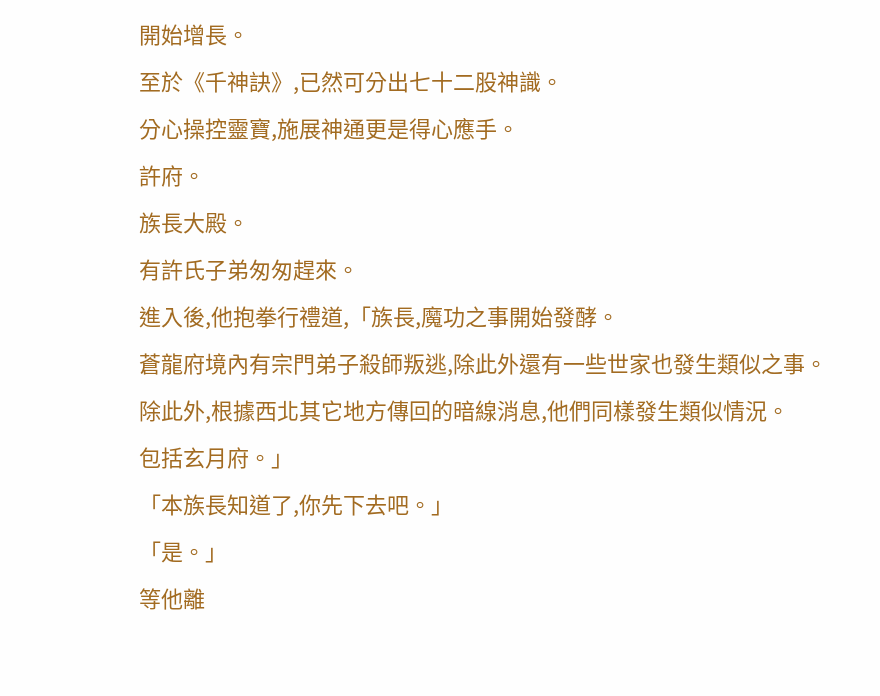開始增長。
至於《千神訣》,已然可分出七十二股神識。
分心操控靈寶,施展神通更是得心應手。
許府。
族長大殿。
有許氏子弟匆匆趕來。
進入後,他抱拳行禮道,「族長,魔功之事開始發酵。
蒼龍府境內有宗門弟子殺師叛逃,除此外還有一些世家也發生類似之事。
除此外,根據西北其它地方傳回的暗線消息,他們同樣發生類似情況。
包括玄月府。」
「本族長知道了,你先下去吧。」
「是。」
等他離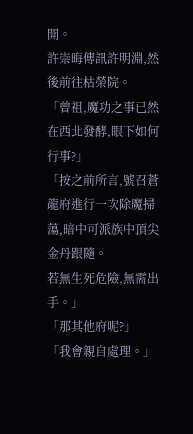開。
許崇晦傳訊許明淵,然後前往枯榮院。
「曾祖,魔功之事已然在西北發酵,眼下如何行事?」
「按之前所言,號召蒼龍府進行一次除魔掃蕩,暗中可派族中頂尖金丹跟隨。
若無生死危險,無需出手。」
「那其他府呢?」
「我會親自處理。」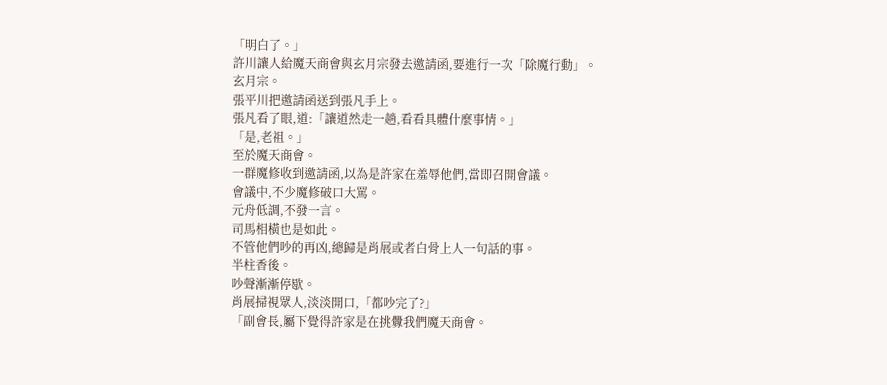「明白了。」
許川讓人給魔天商會與玄月宗發去邀請函,要進行一次「除魔行動」。
玄月宗。
張平川把邀請函送到張凡手上。
張凡看了眼,道:「讓道然走一趟,看看具體什麼事情。」
「是,老祖。」
至於魔天商會。
一群魔修收到邀請函,以為是許家在羞辱他們,當即召開會議。
會議中,不少魔修破口大罵。
元舟低調,不發一言。
司馬相橫也是如此。
不管他們吵的再凶,總歸是肖展或者白骨上人一句話的事。
半柱香後。
吵聲漸漸停歇。
肖展掃視眾人,淡淡開口,「都吵完了?」
「副會長,屬下覺得許家是在挑釁我們魔天商會。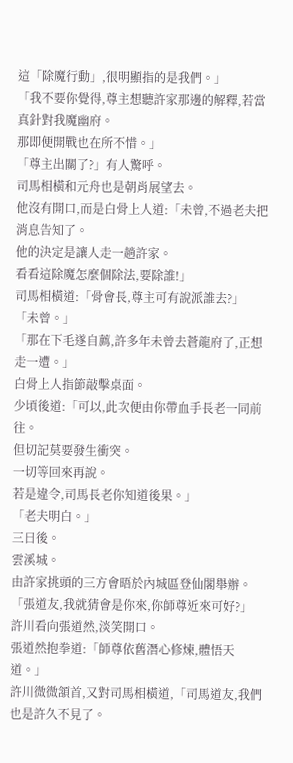這「除魔行動」,很明顯指的是我們。」
「我不要你覺得,尊主想聽許家那邊的解釋,若當真針對我魔幽府。
那即便開戰也在所不惜。」
「尊主出關了?」有人驚呼。
司馬相橫和元舟也是朝肖展望去。
他沒有開口,而是白骨上人道:「未曾,不過老夫把消息告知了。
他的決定是讓人走一趟許家。
看看這除魔怎麼個除法,要除誰!」
司馬相橫道:「骨會長,尊主可有說派誰去?」
「未曾。」
「那在下毛遂自薦,許多年未曾去蒼龍府了,正想走一遭。」
白骨上人指節敲擊桌面。
少頃後道:「可以,此次便由你帶血手長老一同前往。
但切記莫要發生衝突。
一切等回來再說。
若是違令,司馬長老你知道後果。」
「老夫明白。」
三日後。
雲溪城。
由許家挑頭的三方會晤於內城區登仙閣舉辦。
「張道友,我就猜會是你來,你師尊近來可好?」
許川看向張道然,淡笑開口。
張道然抱拳道:「師尊依舊潛心修煉,體悟天道。」
許川微微頷首,又對司馬相橫道,「司馬道友,我們也是許久不見了。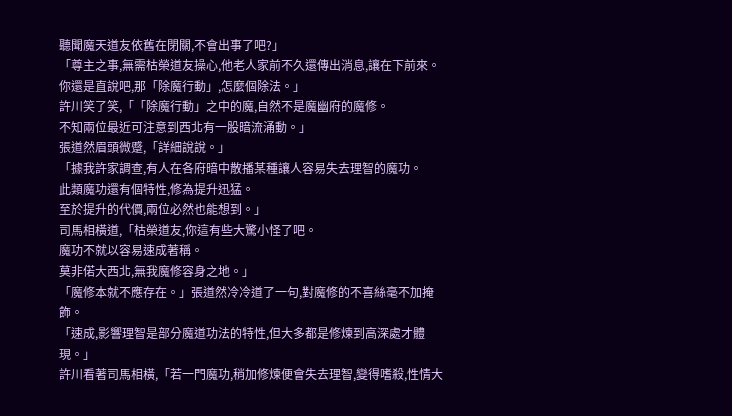聽聞魔天道友依舊在閉關,不會出事了吧?」
「尊主之事,無需枯榮道友操心,他老人家前不久還傳出消息,讓在下前來。
你還是直說吧,那「除魔行動」,怎麼個除法。」
許川笑了笑,「「除魔行動」之中的魔,自然不是魔幽府的魔修。
不知兩位最近可注意到西北有一股暗流涌動。」
張道然眉頭微蹙,「詳細說說。」
「據我許家調查,有人在各府暗中散播某種讓人容易失去理智的魔功。
此類魔功還有個特性,修為提升迅猛。
至於提升的代價,兩位必然也能想到。」
司馬相橫道,「枯榮道友,你這有些大驚小怪了吧。
魔功不就以容易速成著稱。
莫非偌大西北,無我魔修容身之地。」
「魔修本就不應存在。」張道然冷冷道了一句,對魔修的不喜絲毫不加掩飾。
「速成,影響理智是部分魔道功法的特性,但大多都是修煉到高深處才體現。」
許川看著司馬相橫,「若一門魔功,稍加修煉便會失去理智,變得嗜殺,性情大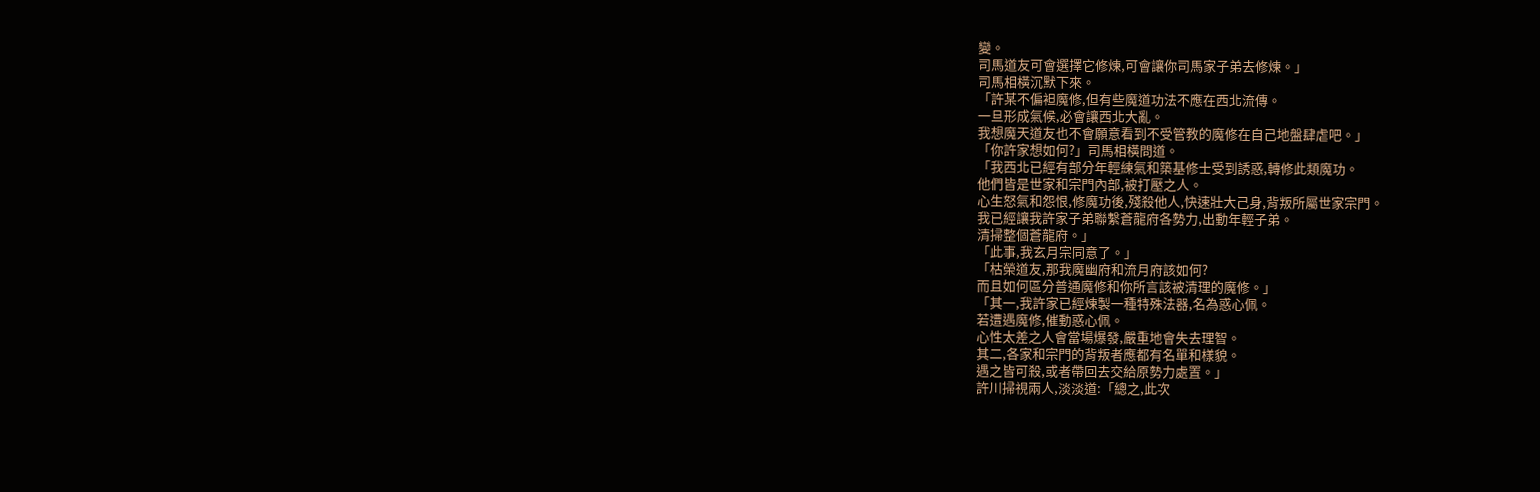變。
司馬道友可會選擇它修煉,可會讓你司馬家子弟去修煉。」
司馬相橫沉默下來。
「許某不偏袒魔修,但有些魔道功法不應在西北流傳。
一旦形成氣候,必會讓西北大亂。
我想魔天道友也不會願意看到不受管教的魔修在自己地盤肆虐吧。」
「你許家想如何?」司馬相橫問道。
「我西北已經有部分年輕練氣和築基修士受到誘惑,轉修此類魔功。
他們皆是世家和宗門內部,被打壓之人。
心生怒氣和怨恨,修魔功後,殘殺他人,快速壯大己身,背叛所屬世家宗門。
我已經讓我許家子弟聯繫蒼龍府各勢力,出動年輕子弟。
清掃整個蒼龍府。」
「此事,我玄月宗同意了。」
「枯榮道友,那我魔幽府和流月府該如何?
而且如何區分普通魔修和你所言該被清理的魔修。」
「其一,我許家已經煉製一種特殊法器,名為惑心佩。
若遭遇魔修,催動惑心佩。
心性太差之人會當場爆發,嚴重地會失去理智。
其二,各家和宗門的背叛者應都有名單和樣貌。
遇之皆可殺,或者帶回去交給原勢力處置。」
許川掃視兩人,淡淡道:「總之,此次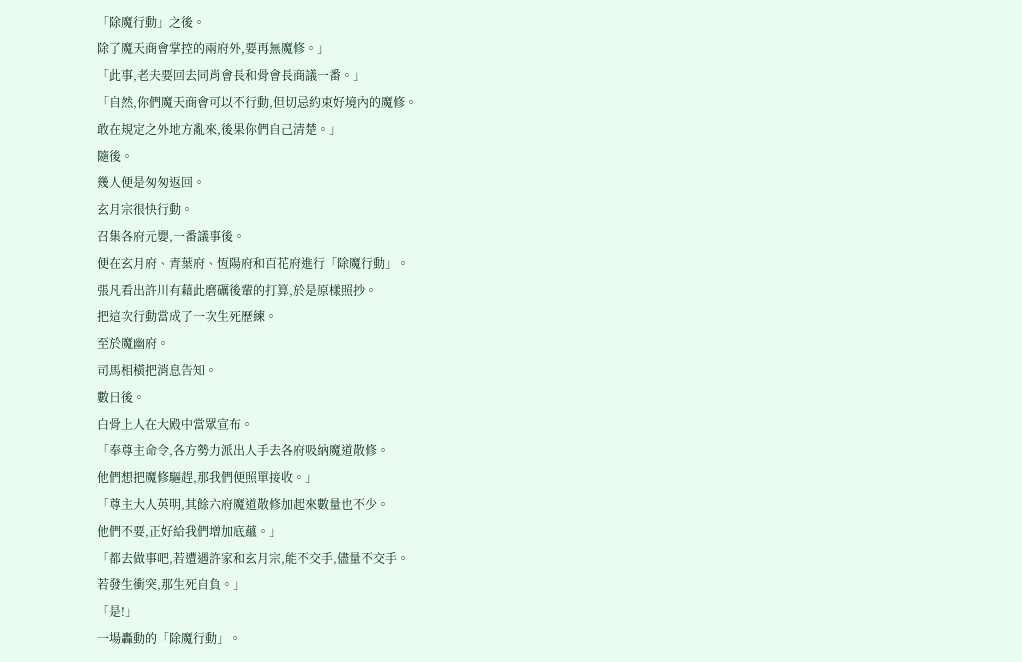「除魔行動」之後。
除了魔天商會掌控的兩府外,要再無魔修。」
「此事,老夫要回去同肖會長和骨會長商議一番。」
「自然,你們魔天商會可以不行動,但切忌約束好境內的魔修。
敢在規定之外地方亂來,後果你們自己清楚。」
隨後。
幾人便是匆匆返回。
玄月宗很快行動。
召集各府元嬰,一番議事後。
便在玄月府、青葉府、恆陽府和百花府進行「除魔行動」。
張凡看出許川有藉此磨礪後輩的打算,於是原樣照抄。
把這次行動當成了一次生死歷練。
至於魔幽府。
司馬相橫把消息告知。
數日後。
白骨上人在大殿中當眾宣布。
「奉尊主命令,各方勢力派出人手去各府吸納魔道散修。
他們想把魔修驅趕,那我們便照單接收。」
「尊主大人英明,其餘六府魔道散修加起來數量也不少。
他們不要,正好給我們增加底蘊。」
「都去做事吧,若遭遇許家和玄月宗,能不交手,儘量不交手。
若發生衝突,那生死自負。」
「是!」
一場轟動的「除魔行動」。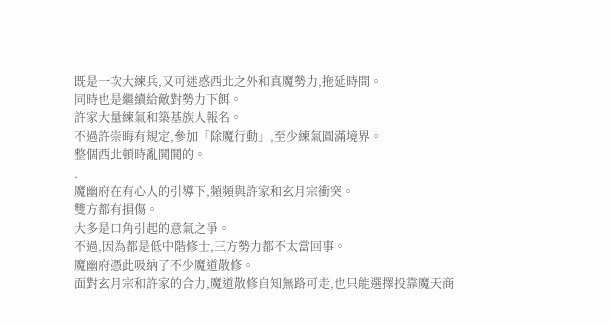既是一次大練兵,又可迷惑西北之外和真魔勢力,拖延時間。
同時也是繼續給敵對勢力下餌。
許家大量練氣和築基族人報名。
不過許崇晦有規定,參加「除魔行動」,至少練氣圓滿境界。
整個西北頓時亂鬨鬨的。
.
魔幽府在有心人的引導下,頻頻與許家和玄月宗衝突。
雙方都有損傷。
大多是口角引起的意氣之爭。
不過,因為都是低中階修士,三方勢力都不太當回事。
魔幽府憑此吸納了不少魔道散修。
面對玄月宗和許家的合力,魔道散修自知無路可走,也只能選擇投靠魔天商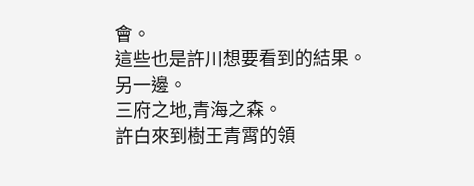會。
這些也是許川想要看到的結果。
另一邊。
三府之地,青海之森。
許白來到樹王青霄的領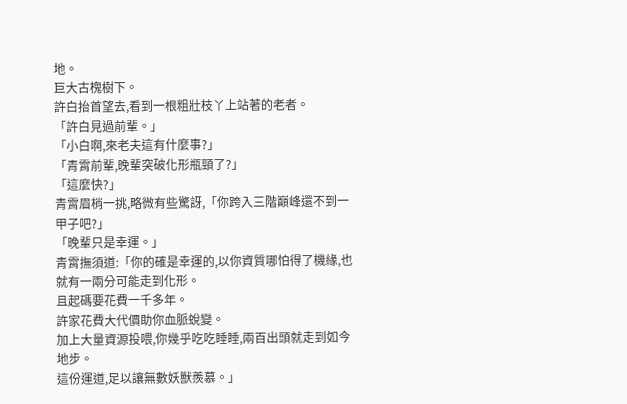地。
巨大古槐樹下。
許白抬首望去,看到一根粗壯枝丫上站著的老者。
「許白見過前輩。」
「小白啊,來老夫這有什麼事?」
「青霄前輩,晚輩突破化形瓶頸了?」
「這麼快?」
青霄眉梢一挑,略微有些驚訝,「你跨入三階巔峰還不到一甲子吧?」
「晚輩只是幸運。」
青霄撫須道:「你的確是幸運的,以你資質哪怕得了機緣,也就有一兩分可能走到化形。
且起碼要花費一千多年。
許家花費大代價助你血脈蛻變。
加上大量資源投喂,你幾乎吃吃睡睡,兩百出頭就走到如今地步。
這份運道,足以讓無數妖獸羨慕。」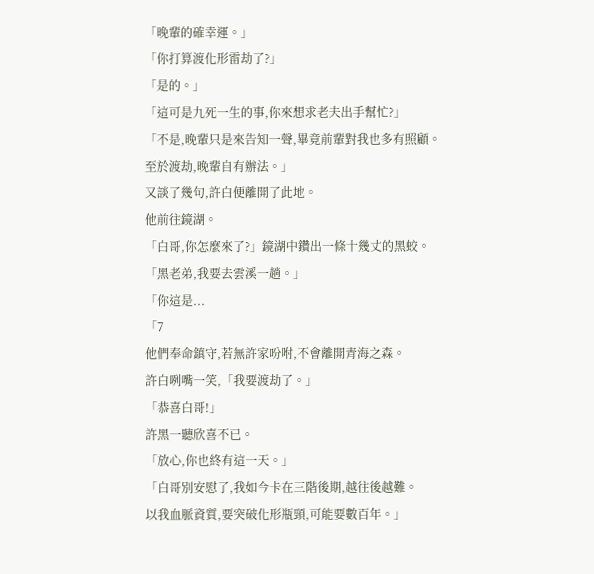「晚輩的確幸運。」
「你打算渡化形雷劫了?」
「是的。」
「這可是九死一生的事,你來想求老夫出手幫忙?」
「不是,晚輩只是來告知一聲,畢竟前輩對我也多有照顧。
至於渡劫,晚輩自有辦法。」
又談了幾句,許白便離開了此地。
他前往鏡湖。
「白哥,你怎麼來了?」鏡湖中鑽出一條十幾丈的黑蛟。
「黑老弟,我要去雲溪一趟。」
「你這是...
「7
他們奉命鎮守,若無許家吩咐,不會離開青海之森。
許白咧嘴一笑,「我要渡劫了。」
「恭喜白哥!」
許黑一聽欣喜不已。
「放心,你也終有這一天。」
「白哥別安慰了,我如今卡在三階後期,越往後越難。
以我血脈資質,要突破化形瓶頸,可能要數百年。」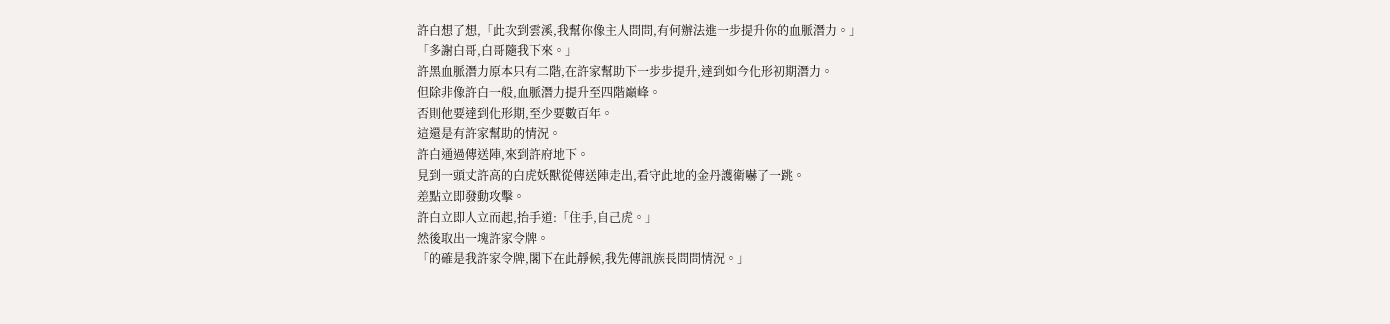許白想了想,「此次到雲溪,我幫你像主人問問,有何辦法進一步提升你的血脈潛力。」
「多謝白哥,白哥隨我下來。」
許黑血脈潛力原本只有二階,在許家幫助下一步步提升,達到如今化形初期潛力。
但除非像許白一般,血脈潛力提升至四階巔峰。
否則他要達到化形期,至少要數百年。
這還是有許家幫助的情況。
許白通過傳送陣,來到許府地下。
見到一頭丈許高的白虎妖獸從傳送陣走出,看守此地的金丹護衛嚇了一跳。
差點立即發動攻擊。
許白立即人立而起,抬手道:「住手,自己虎。」
然後取出一塊許家令牌。
「的確是我許家令牌,閣下在此靜候,我先傳訊族長問問情況。」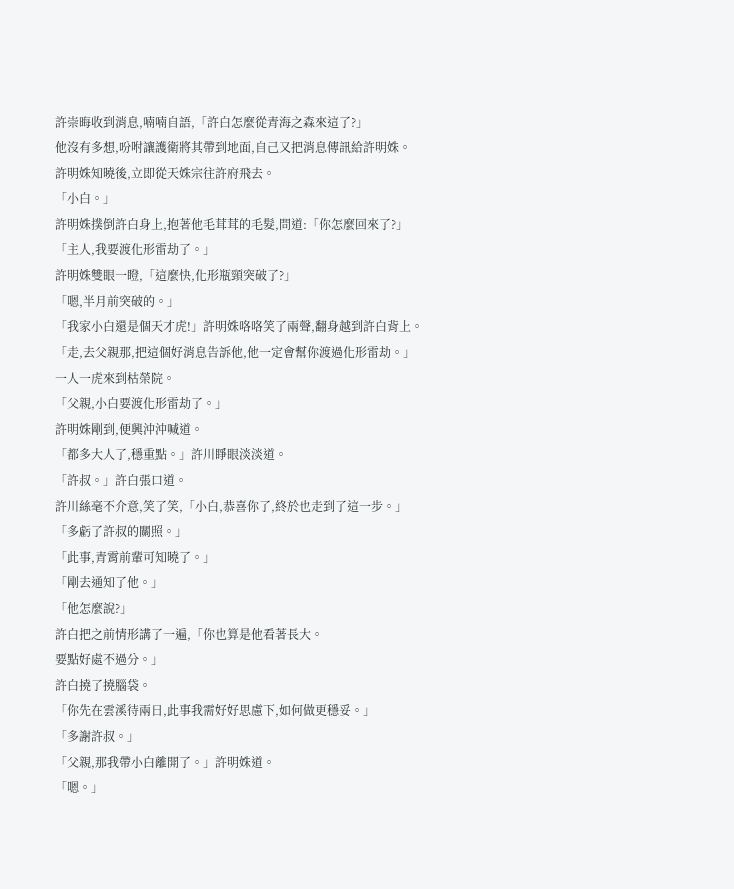許崇晦收到消息,喃喃自語,「許白怎麼從青海之森來這了?」
他沒有多想,吩咐讓護衛將其帶到地面,自己又把消息傳訊給許明姝。
許明姝知曉後,立即從天姝宗往許府飛去。
「小白。」
許明姝撲倒許白身上,抱著他毛茸茸的毛髮,問道:「你怎麼回來了?」
「主人,我要渡化形雷劫了。」
許明姝雙眼一瞪,「這麼快,化形瓶頸突破了?」
「嗯,半月前突破的。」
「我家小白還是個天才虎!」許明姝咯咯笑了兩聲,翻身越到許白背上。
「走,去父親那,把這個好消息告訴他,他一定會幫你渡過化形雷劫。」
一人一虎來到枯榮院。
「父親,小白要渡化形雷劫了。」
許明姝剛到,便興沖沖喊道。
「都多大人了,穩重點。」許川睜眼淡淡道。
「許叔。」許白張口道。
許川絲毫不介意,笑了笑,「小白,恭喜你了,終於也走到了這一步。」
「多虧了許叔的關照。」
「此事,青霄前輩可知曉了。」
「剛去通知了他。」
「他怎麼說?」
許白把之前情形講了一遍,「你也算是他看著長大。
要點好處不過分。」
許白撓了撓腦袋。
「你先在雲溪待兩日,此事我需好好思慮下,如何做更穩妥。」
「多謝許叔。」
「父親,那我帶小白離開了。」許明姝道。
「嗯。」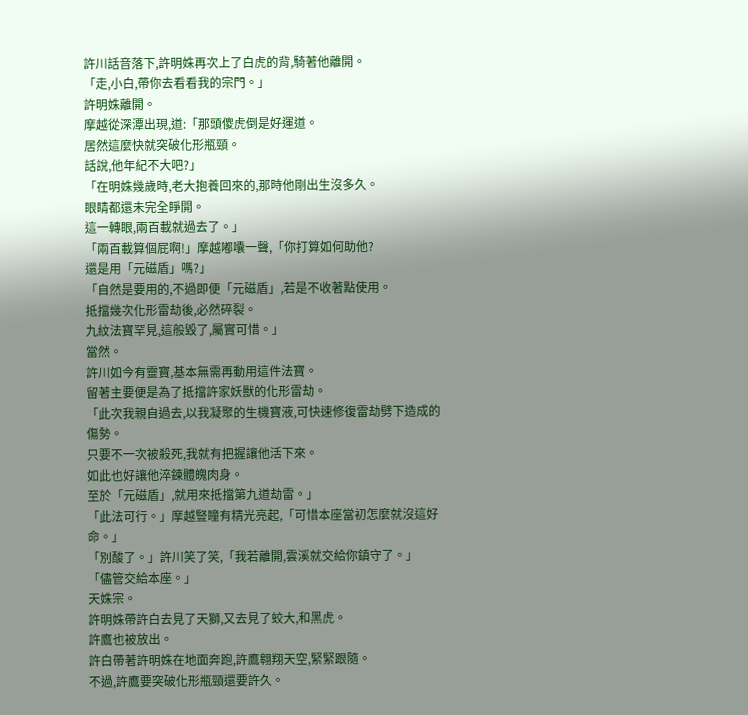許川話音落下,許明姝再次上了白虎的背,騎著他離開。
「走,小白,帶你去看看我的宗門。」
許明姝離開。
摩越從深潭出現,道:「那頭傻虎倒是好運道。
居然這麼快就突破化形瓶頸。
話說,他年紀不大吧?」
「在明姝幾歲時,老大抱養回來的,那時他剛出生沒多久。
眼睛都還未完全睜開。
這一轉眼,兩百載就過去了。」
「兩百載算個屁啊!」摩越嘟囔一聲,「你打算如何助他?
還是用「元磁盾」嗎?」
「自然是要用的,不過即便「元磁盾」,若是不收著點使用。
抵擋幾次化形雷劫後,必然碎裂。
九紋法寶罕見,這般毀了,屬實可惜。」
當然。
許川如今有靈寶,基本無需再動用這件法寶。
留著主要便是為了抵擋許家妖獸的化形雷劫。
「此次我親自過去,以我凝聚的生機寶液,可快速修復雷劫劈下造成的傷勢。
只要不一次被殺死,我就有把握讓他活下來。
如此也好讓他淬鍊體魄肉身。
至於「元磁盾」,就用來抵擋第九道劫雷。」
「此法可行。」摩越豎瞳有精光亮起,「可惜本座當初怎麼就沒這好命。」
「別酸了。」許川笑了笑,「我若離開,雲溪就交給你鎮守了。」
「儘管交給本座。」
天姝宗。
許明姝帶許白去見了天獅,又去見了蛟大,和黑虎。
許鷹也被放出。
許白帶著許明姝在地面奔跑,許鷹翱翔天空,緊緊跟隨。
不過,許鷹要突破化形瓶頸還要許久。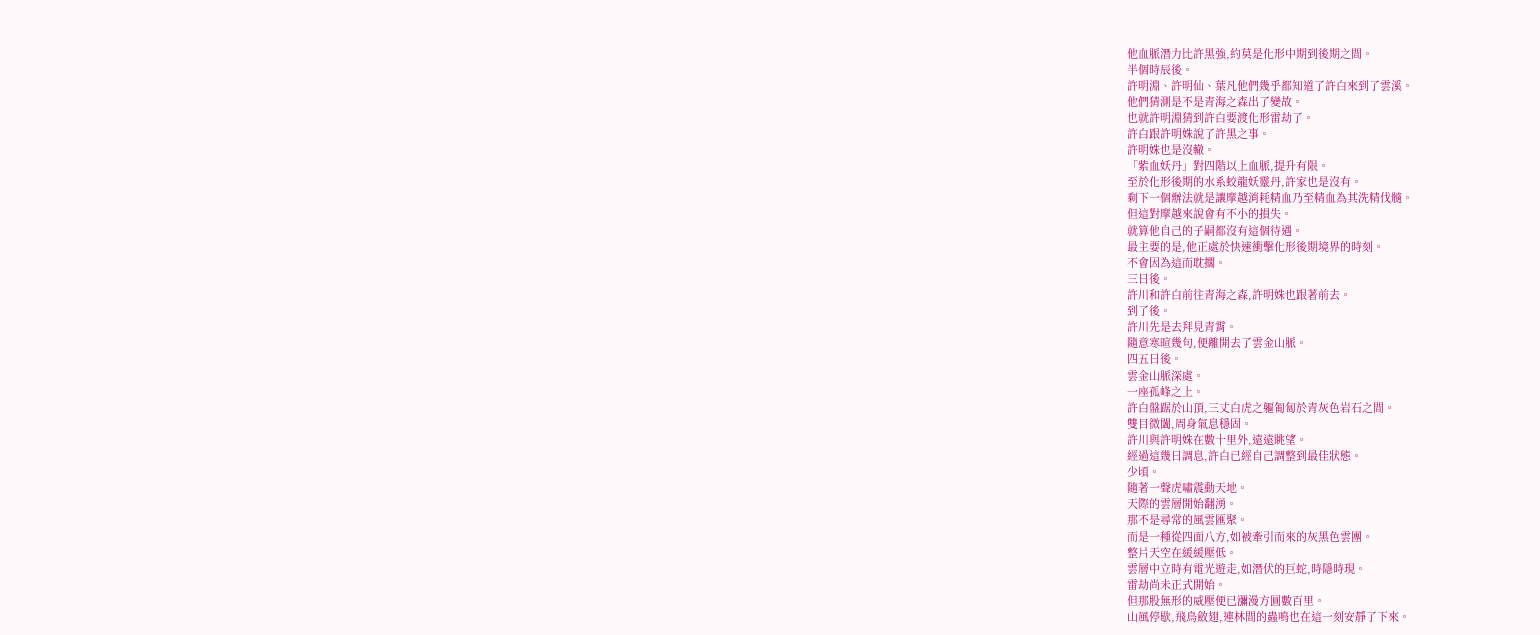他血脈潛力比許黑強,約莫是化形中期到後期之間。
半個時辰後。
許明淵、許明仙、葉凡他們幾乎都知道了許白來到了雲溪。
他們猜測是不是青海之森出了變故。
也就許明淵猜到許白要渡化形雷劫了。
許白跟許明姝說了許黑之事。
許明姝也是沒轍。
「紫血妖丹」對四階以上血脈,提升有限。
至於化形後期的水系蛟龍妖靈丹,許家也是沒有。
剩下一個辦法就是讓摩越消耗精血乃至精血為其洗精伐髓。
但這對摩越來說會有不小的損失。
就算他自己的子嗣都沒有這個待遇。
最主要的是,他正處於快速衝擊化形後期境界的時刻。
不會因為這而耽擱。
三日後。
許川和許白前往青海之森,許明姝也跟著前去。
到了後。
許川先是去拜見青霄。
隨意寒暄幾句,便離開去了雲金山脈。
四五日後。
雲金山脈深處。
一座孤峰之上。
許白盤踞於山頂,三丈白虎之軀匍匐於青灰色岩石之間。
雙目微闔,周身氣息穩固。
許川與許明姝在數十里外,遠遠眺望。
經過這幾日調息,許白已經自己調整到最佳狀態。
少頃。
隨著一聲虎嘯震動天地。
天際的雲層開始翻湧。
那不是尋常的風雲匯聚。
而是一種從四面八方,如被牽引而來的灰黑色雲團。
整片天空在緩緩壓低。
雲層中立時有電光遊走,如潛伏的巨蛇,時隱時現。
雷劫尚未正式開始。
但那股無形的威壓便已瀰漫方圓數百里。
山風停歇,飛鳥斂翅,連林間的蟲鳴也在這一刻安靜了下來。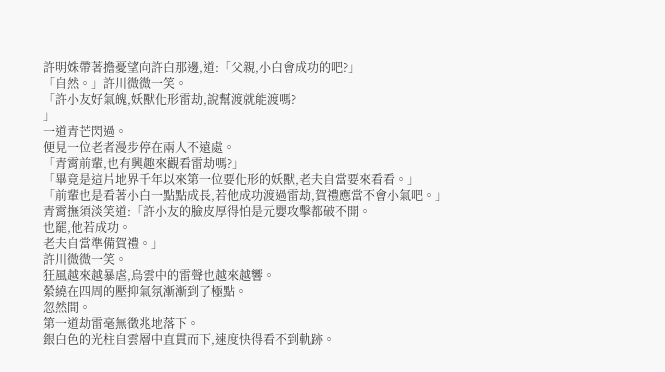許明姝帶著擔憂望向許白那邊,道:「父親,小白會成功的吧?」
「自然。」許川微微一笑。
「許小友好氣魄,妖獸化形雷劫,說幫渡就能渡嗎?
」
一道青芒閃過。
便見一位老者漫步停在兩人不遠處。
「青霄前輩,也有興趣來觀看雷劫嗎?」
「畢竟是這片地界千年以來第一位要化形的妖獸,老夫自當要來看看。」
「前輩也是看著小白一點點成長,若他成功渡過雷劫,賀禮應當不會小氣吧。」
青霄撫須淡笑道:「許小友的臉皮厚得怕是元嬰攻擊都破不開。
也罷,他若成功。
老夫自當準備賀禮。」
許川微微一笑。
狂風越來越暴虐,烏雲中的雷聲也越來越響。
縈繞在四周的壓抑氣氛漸漸到了極點。
忽然間。
第一道劫雷毫無徵兆地落下。
銀白色的光柱自雲層中直貫而下,速度快得看不到軌跡。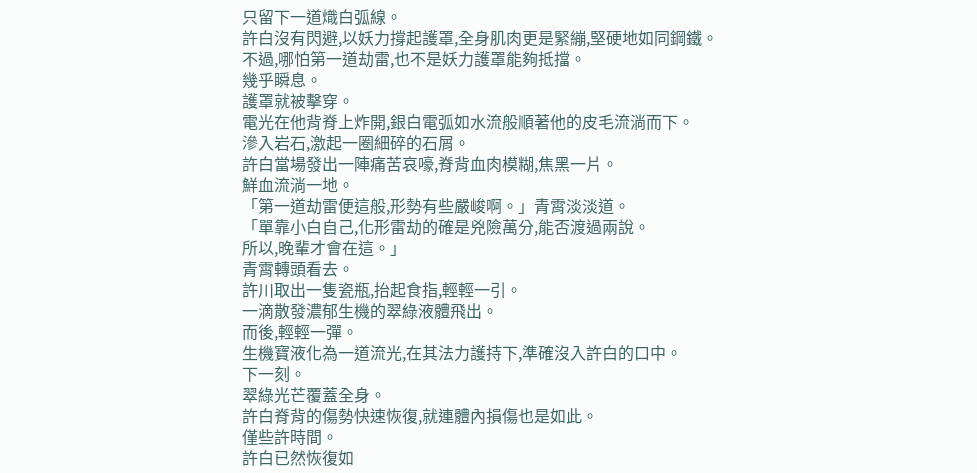只留下一道熾白弧線。
許白沒有閃避,以妖力撐起護罩,全身肌肉更是緊繃,堅硬地如同鋼鐵。
不過,哪怕第一道劫雷,也不是妖力護罩能夠抵擋。
幾乎瞬息。
護罩就被擊穿。
電光在他背脊上炸開,銀白電弧如水流般順著他的皮毛流淌而下。
滲入岩石,激起一圈細碎的石屑。
許白當場發出一陣痛苦哀嚎,脊背血肉模糊,焦黑一片。
鮮血流淌一地。
「第一道劫雷便這般,形勢有些嚴峻啊。」青霄淡淡道。
「單靠小白自己,化形雷劫的確是兇險萬分,能否渡過兩說。
所以,晚輩才會在這。」
青霄轉頭看去。
許川取出一隻瓷瓶,抬起食指,輕輕一引。
一滴散發濃郁生機的翠綠液體飛出。
而後,輕輕一彈。
生機寶液化為一道流光,在其法力護持下,準確沒入許白的口中。
下一刻。
翠綠光芒覆蓋全身。
許白脊背的傷勢快速恢復,就連體內損傷也是如此。
僅些許時間。
許白已然恢復如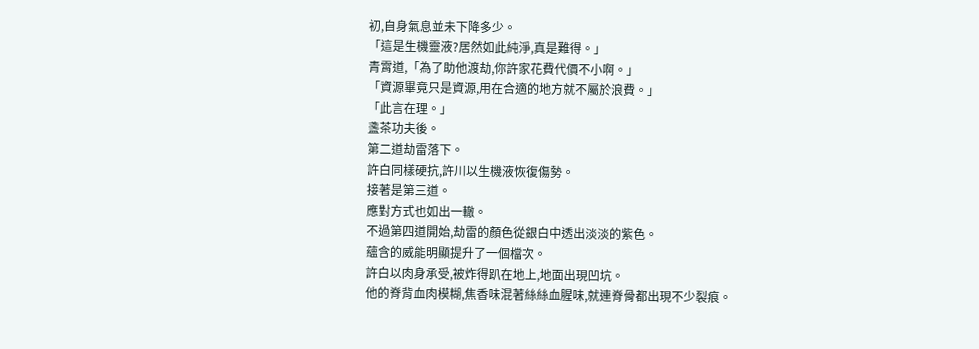初,自身氣息並未下降多少。
「這是生機靈液?居然如此純淨,真是難得。」
青霄道,「為了助他渡劫,你許家花費代價不小啊。」
「資源畢竟只是資源,用在合適的地方就不屬於浪費。」
「此言在理。」
盞茶功夫後。
第二道劫雷落下。
許白同樣硬抗,許川以生機液恢復傷勢。
接著是第三道。
應對方式也如出一轍。
不過第四道開始,劫雷的顏色從銀白中透出淡淡的紫色。
蘊含的威能明顯提升了一個檔次。
許白以肉身承受,被炸得趴在地上,地面出現凹坑。
他的脊背血肉模糊,焦香味混著絲絲血腥味,就連脊骨都出現不少裂痕。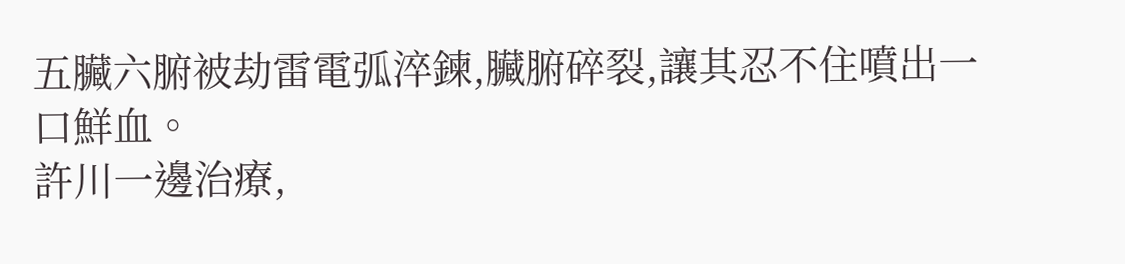五臟六腑被劫雷電弧淬鍊,臟腑碎裂,讓其忍不住噴出一口鮮血。
許川一邊治療,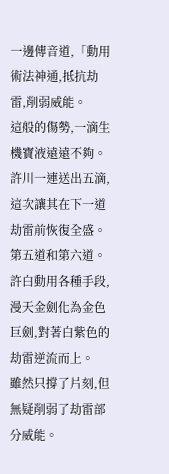一邊傳音道,「動用術法神通,抵抗劫雷,削弱威能。
這般的傷勢,一滴生機寶液遠遠不夠。
許川一連送出五滴,這次讓其在下一道劫雷前恢復全盛。
第五道和第六道。
許白動用各種手段,漫天金劍化為金色巨劍,對著白紫色的劫雷逆流而上。
雖然只撐了片刻,但無疑削弱了劫雷部分威能。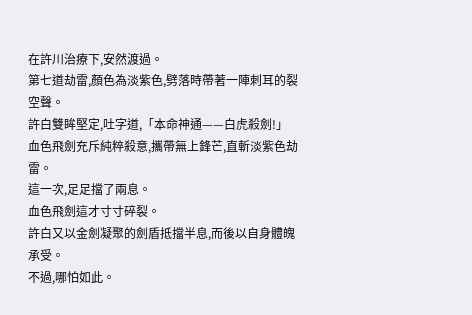在許川治療下,安然渡過。
第七道劫雷,顏色為淡紫色,劈落時帶著一陣刺耳的裂空聲。
許白雙眸堅定,吐字道,「本命神通——白虎殺劍!」
血色飛劍充斥純粹殺意,攜帶無上鋒芒,直斬淡紫色劫雷。
這一次,足足擋了兩息。
血色飛劍這才寸寸碎裂。
許白又以金劍凝聚的劍盾抵擋半息,而後以自身體魄承受。
不過,哪怕如此。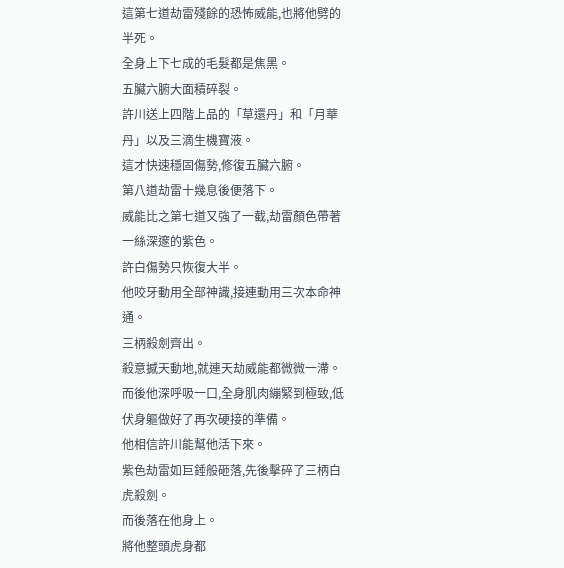這第七道劫雷殘餘的恐怖威能,也將他劈的半死。
全身上下七成的毛髮都是焦黑。
五臟六腑大面積碎裂。
許川送上四階上品的「草還丹」和「月華丹」以及三滴生機寶液。
這才快速穩固傷勢,修復五臟六腑。
第八道劫雷十幾息後便落下。
威能比之第七道又強了一截,劫雷顏色帶著一絲深邃的紫色。
許白傷勢只恢復大半。
他咬牙動用全部神識,接連動用三次本命神通。
三柄殺劍齊出。
殺意撼天動地,就連天劫威能都微微一滯。
而後他深呼吸一口,全身肌肉繃緊到極致,低伏身軀做好了再次硬接的準備。
他相信許川能幫他活下來。
紫色劫雷如巨錘般砸落,先後擊碎了三柄白虎殺劍。
而後落在他身上。
將他整頭虎身都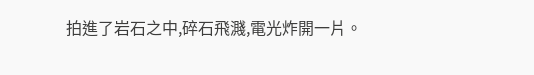拍進了岩石之中,碎石飛濺,電光炸開一片。